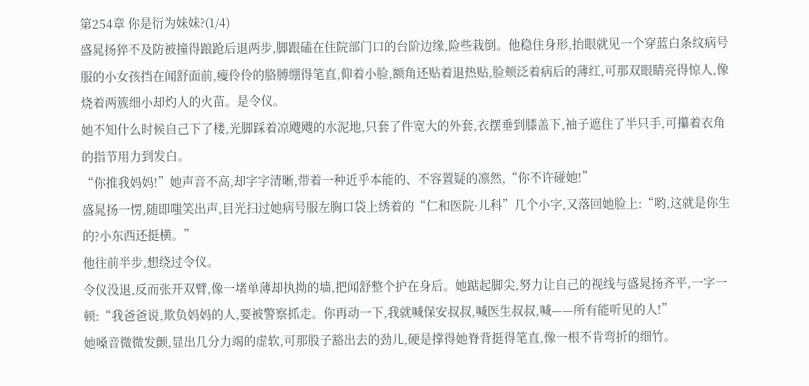第254章 你是衍为妹妹?(1/4)
盛晁扬猝不及防被撞得踉跄后退两步,脚跟磕在住院部门口的台阶边缘,险些栽倒。他稳住身形,抬眼就见一个穿蓝白条纹病号服的小女孩挡在闻舒面前,瘦伶伶的胳膊绷得笔直,仰着小脸,额角还贴着退热贴,脸颊泛着病后的薄红,可那双眼睛亮得惊人,像烧着两簇细小却灼人的火苗。是令仪。
她不知什么时候自己下了楼,光脚踩着凉飕飕的水泥地,只套了件宽大的外套,衣摆垂到膝盖下,袖子遮住了半只手,可攥着衣角的指节用力到发白。
“你推我妈妈!”她声音不高,却字字清晰,带着一种近乎本能的、不容置疑的凛然,“你不许碰她!”
盛晁扬一愣,随即嗤笑出声,目光扫过她病号服左胸口袋上绣着的“仁和医院·儿科”几个小字,又落回她脸上:“哟,这就是你生的?小东西还挺横。”
他往前半步,想绕过令仪。
令仪没退,反而张开双臂,像一堵单薄却执拗的墙,把闻舒整个护在身后。她踮起脚尖,努力让自己的视线与盛晁扬齐平,一字一顿:“我爸爸说,欺负妈妈的人,要被警察抓走。你再动一下,我就喊保安叔叔,喊医生叔叔,喊——所有能听见的人!”
她嗓音微微发颤,显出几分力竭的虚软,可那股子豁出去的劲儿,硬是撑得她脊背挺得笔直,像一根不肯弯折的细竹。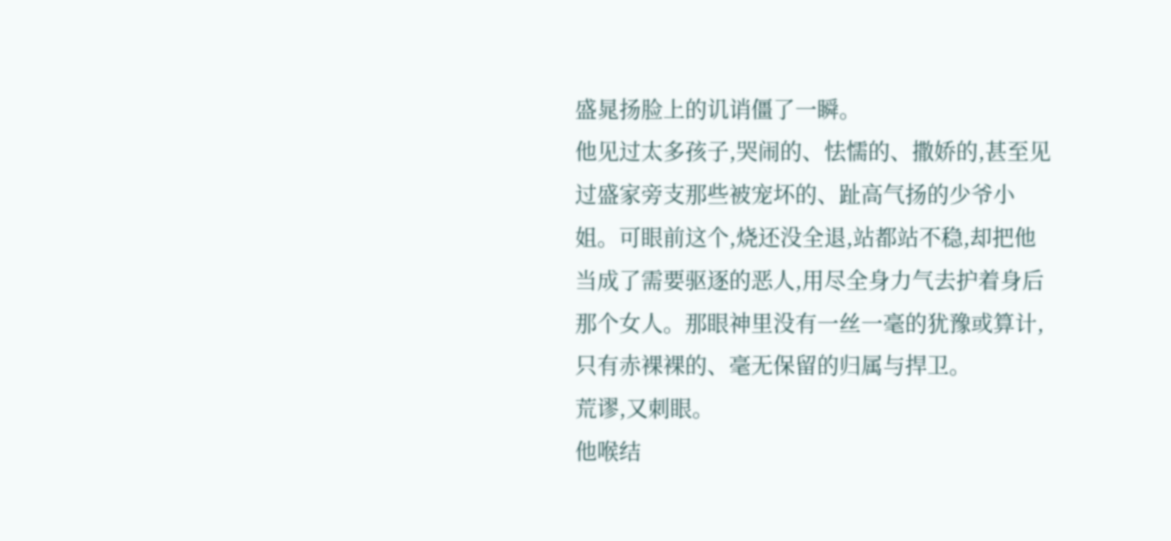盛晁扬脸上的讥诮僵了一瞬。
他见过太多孩子,哭闹的、怯懦的、撒娇的,甚至见过盛家旁支那些被宠坏的、趾高气扬的少爷小姐。可眼前这个,烧还没全退,站都站不稳,却把他当成了需要驱逐的恶人,用尽全身力气去护着身后那个女人。那眼神里没有一丝一毫的犹豫或算计,只有赤裸裸的、毫无保留的归属与捍卫。
荒谬,又刺眼。
他喉结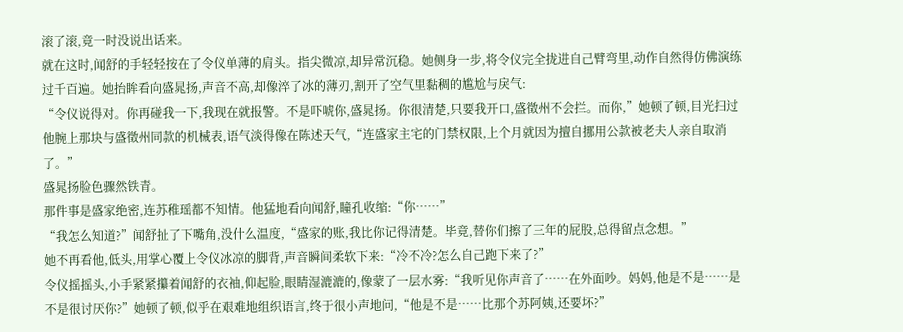滚了滚,竟一时没说出话来。
就在这时,闻舒的手轻轻按在了令仪单薄的肩头。指尖微凉,却异常沉稳。她侧身一步,将令仪完全拢进自己臂弯里,动作自然得仿佛演练过千百遍。她抬眸看向盛晁扬,声音不高,却像淬了冰的薄刃,割开了空气里黏稠的尴尬与戾气:
“令仪说得对。你再碰我一下,我现在就报警。不是吓唬你,盛晁扬。你很清楚,只要我开口,盛徵州不会拦。而你,”她顿了顿,目光扫过他腕上那块与盛徵州同款的机械表,语气淡得像在陈述天气,“连盛家主宅的门禁权限,上个月就因为擅自挪用公款被老夫人亲自取消了。”
盛晁扬脸色骤然铁青。
那件事是盛家绝密,连苏稚瑶都不知情。他猛地看向闻舒,瞳孔收缩:“你……”
“我怎么知道?”闻舒扯了下嘴角,没什么温度,“盛家的账,我比你记得清楚。毕竟,替你们擦了三年的屁股,总得留点念想。”
她不再看他,低头,用掌心覆上令仪冰凉的脚背,声音瞬间柔软下来:“冷不冷?怎么自己跑下来了?”
令仪摇摇头,小手紧紧攥着闻舒的衣袖,仰起脸,眼睛湿漉漉的,像蒙了一层水雾:“我听见你声音了……在外面吵。妈妈,他是不是……是不是很讨厌你?”她顿了顿,似乎在艰难地组织语言,终于很小声地问,“他是不是……比那个苏阿姨,还要坏?”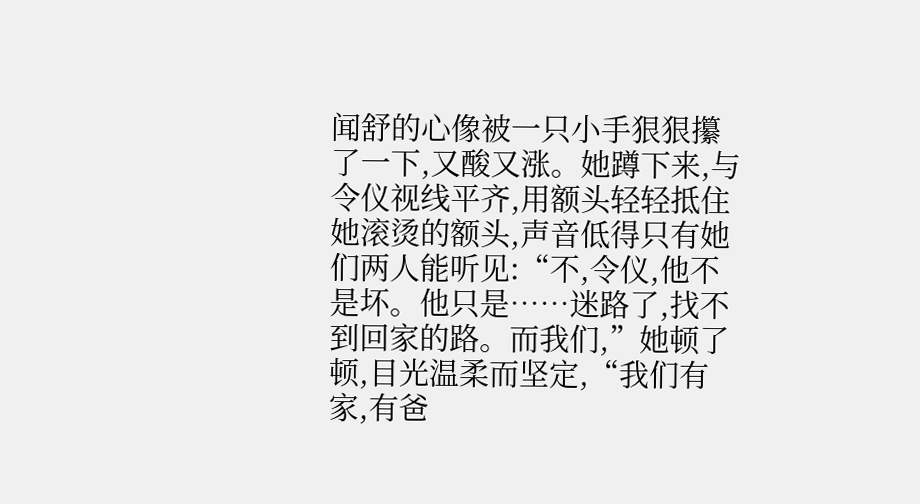闻舒的心像被一只小手狠狠攥了一下,又酸又涨。她蹲下来,与令仪视线平齐,用额头轻轻抵住她滚烫的额头,声音低得只有她们两人能听见:“不,令仪,他不是坏。他只是……迷路了,找不到回家的路。而我们,”她顿了顿,目光温柔而坚定,“我们有家,有爸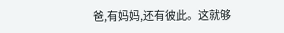爸,有妈妈,还有彼此。这就够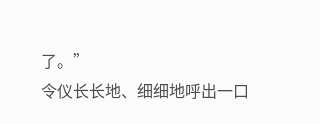了。”
令仪长长地、细细地呼出一口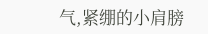气,紧绷的小肩膀